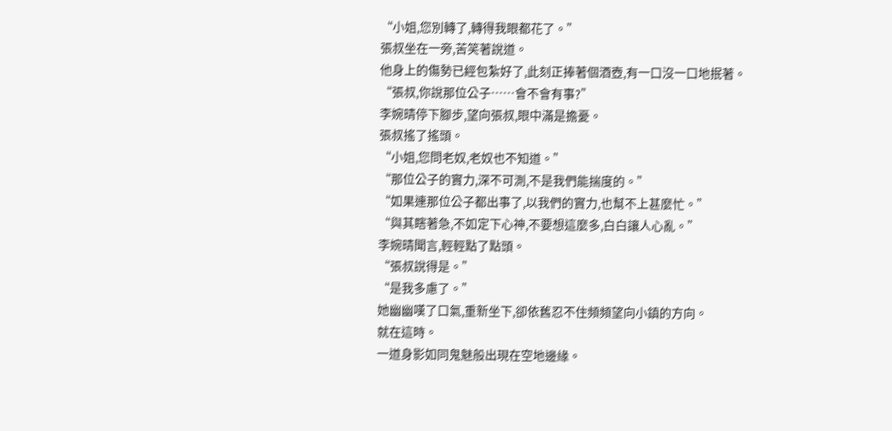“小姐,您別轉了,轉得我眼都花了。”
張叔坐在一旁,苦笑著說道。
他身上的傷勢已經包紮好了,此刻正捧著個酒壺,有一口沒一口地抿著。
“張叔,你說那位公子……會不會有事?”
李婉晴停下腳步,望向張叔,眼中滿是擔憂。
張叔搖了搖頭。
“小姐,您問老奴,老奴也不知道。”
“那位公子的實力,深不可測,不是我們能揣度的。”
“如果連那位公子都出事了,以我們的實力,也幫不上甚麼忙。”
“與其瞎著急,不如定下心神,不要想這麼多,白白讓人心亂。”
李婉晴聞言,輕輕點了點頭。
“張叔說得是。”
“是我多慮了。”
她幽幽嘆了口氣,重新坐下,卻依舊忍不住頻頻望向小鎮的方向。
就在這時。
一道身影如同鬼魅般出現在空地邊緣。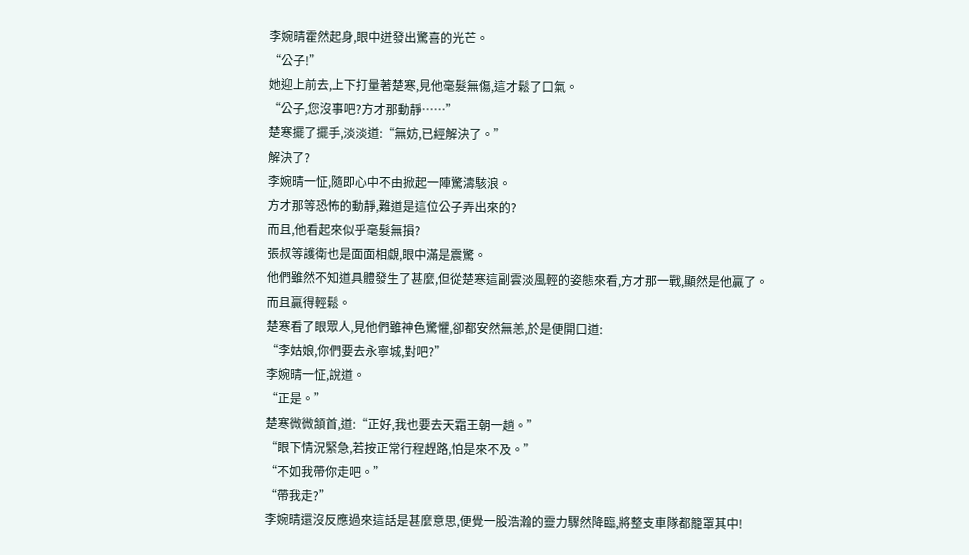李婉晴霍然起身,眼中迸發出驚喜的光芒。
“公子!”
她迎上前去,上下打量著楚寒,見他毫髮無傷,這才鬆了口氣。
“公子,您沒事吧?方才那動靜……”
楚寒擺了擺手,淡淡道:“無妨,已經解決了。”
解決了?
李婉晴一怔,隨即心中不由掀起一陣驚濤駭浪。
方才那等恐怖的動靜,難道是這位公子弄出來的?
而且,他看起來似乎毫髮無損?
張叔等護衛也是面面相覷,眼中滿是震驚。
他們雖然不知道具體發生了甚麼,但從楚寒這副雲淡風輕的姿態來看,方才那一戰,顯然是他贏了。
而且贏得輕鬆。
楚寒看了眼眾人,見他們雖神色驚懼,卻都安然無恙,於是便開口道:
“李姑娘,你們要去永寧城,對吧?”
李婉晴一怔,說道。
“正是。”
楚寒微微頷首,道:“正好,我也要去天霜王朝一趟。”
“眼下情況緊急,若按正常行程趕路,怕是來不及。”
“不如我帶你走吧。”
“帶我走?”
李婉晴還沒反應過來這話是甚麼意思,便覺一股浩瀚的靈力驟然降臨,將整支車隊都籠罩其中!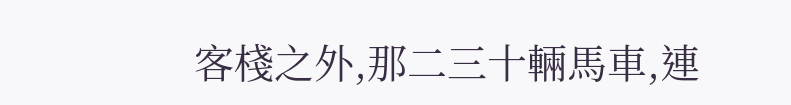客棧之外,那二三十輛馬車,連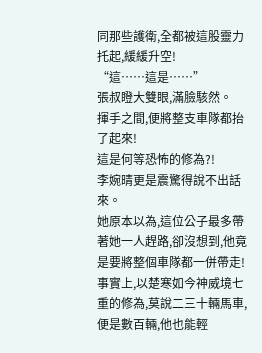同那些護衛,全都被這股靈力托起,緩緩升空!
“這……這是……”
張叔瞪大雙眼,滿臉駭然。
揮手之間,便將整支車隊都抬了起來!
這是何等恐怖的修為?!
李婉晴更是震驚得說不出話來。
她原本以為,這位公子最多帶著她一人趕路,卻沒想到,他竟是要將整個車隊都一併帶走!
事實上,以楚寒如今神威境七重的修為,莫說二三十輛馬車,便是數百輛,他也能輕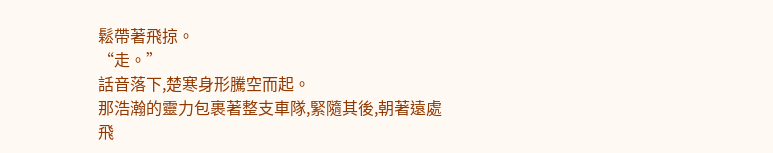鬆帶著飛掠。
“走。”
話音落下,楚寒身形騰空而起。
那浩瀚的靈力包裹著整支車隊,緊隨其後,朝著遠處飛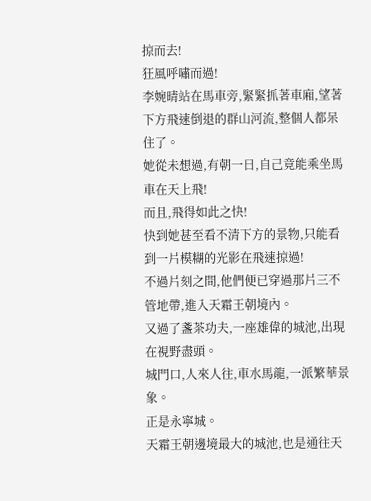掠而去!
狂風呼嘯而過!
李婉晴站在馬車旁,緊緊抓著車廂,望著下方飛速倒退的群山河流,整個人都呆住了。
她從未想過,有朝一日,自己竟能乘坐馬車在天上飛!
而且,飛得如此之快!
快到她甚至看不清下方的景物,只能看到一片模糊的光影在飛速掠過!
不過片刻之間,他們便已穿過那片三不管地帶,進入天霜王朝境內。
又過了盞茶功夫,一座雄偉的城池,出現在視野盡頭。
城門口,人來人往,車水馬龍,一派繁華景象。
正是永寧城。
天霜王朝邊境最大的城池,也是通往天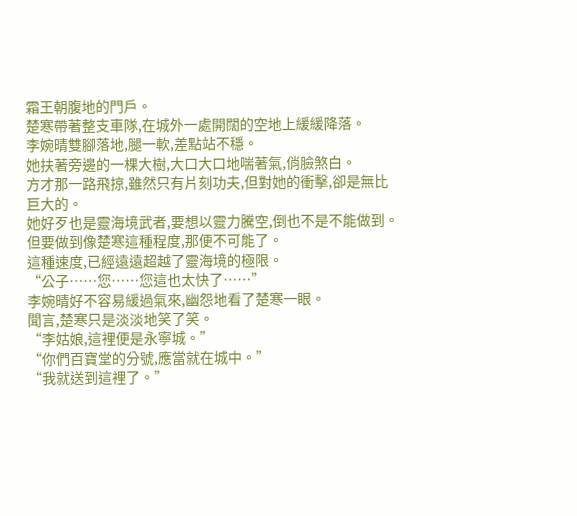霜王朝腹地的門戶。
楚寒帶著整支車隊,在城外一處開闊的空地上緩緩降落。
李婉晴雙腳落地,腿一軟,差點站不穩。
她扶著旁邊的一棵大樹,大口大口地喘著氣,俏臉煞白。
方才那一路飛掠,雖然只有片刻功夫,但對她的衝擊,卻是無比巨大的。
她好歹也是靈海境武者,要想以靈力騰空,倒也不是不能做到。
但要做到像楚寒這種程度,那便不可能了。
這種速度,已經遠遠超越了靈海境的極限。
“公子……您……您這也太快了……”
李婉晴好不容易緩過氣來,幽怨地看了楚寒一眼。
聞言,楚寒只是淡淡地笑了笑。
“李姑娘,這裡便是永寧城。”
“你們百寶堂的分號,應當就在城中。”
“我就送到這裡了。”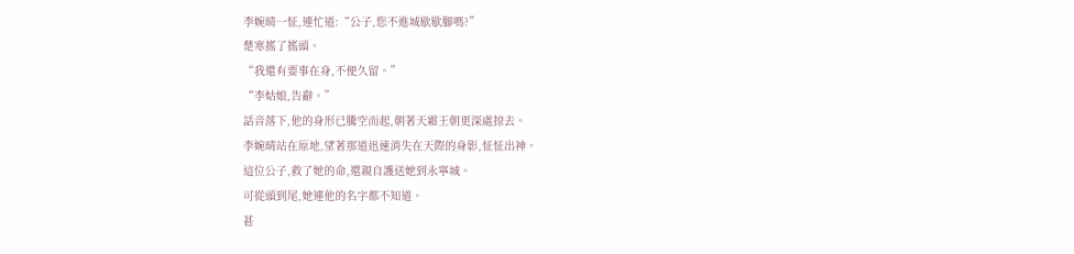李婉晴一怔,連忙道:“公子,您不進城歇歇腳嗎?”
楚寒搖了搖頭。
“我還有要事在身,不便久留。”
“李姑娘,告辭。”
話音落下,他的身形已騰空而起,朝著天霜王朝更深處掠去。
李婉晴站在原地,望著那道迅速消失在天際的身影,怔怔出神。
這位公子,救了她的命,還親自護送她到永寧城。
可從頭到尾,她連他的名字都不知道。
甚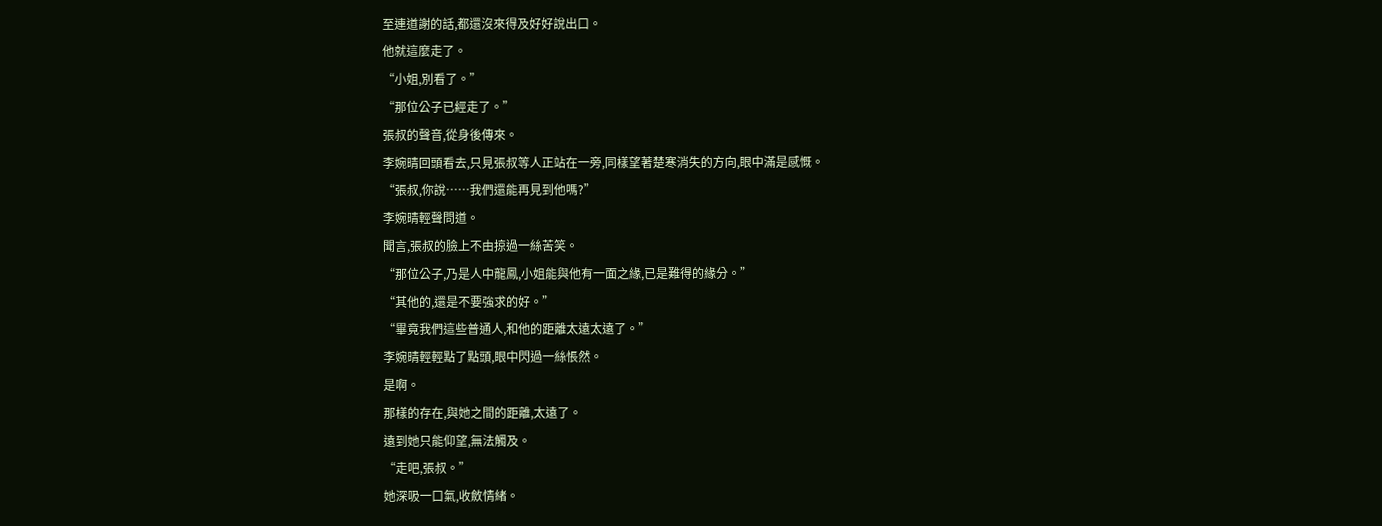至連道謝的話,都還沒來得及好好說出口。
他就這麼走了。
“小姐,別看了。”
“那位公子已經走了。”
張叔的聲音,從身後傳來。
李婉晴回頭看去,只見張叔等人正站在一旁,同樣望著楚寒消失的方向,眼中滿是感慨。
“張叔,你說……我們還能再見到他嗎?”
李婉晴輕聲問道。
聞言,張叔的臉上不由掠過一絲苦笑。
“那位公子,乃是人中龍鳳,小姐能與他有一面之緣,已是難得的緣分。”
“其他的,還是不要強求的好。”
“畢竟我們這些普通人,和他的距離太遠太遠了。”
李婉晴輕輕點了點頭,眼中閃過一絲悵然。
是啊。
那樣的存在,與她之間的距離,太遠了。
遠到她只能仰望,無法觸及。
“走吧,張叔。”
她深吸一口氣,收斂情緒。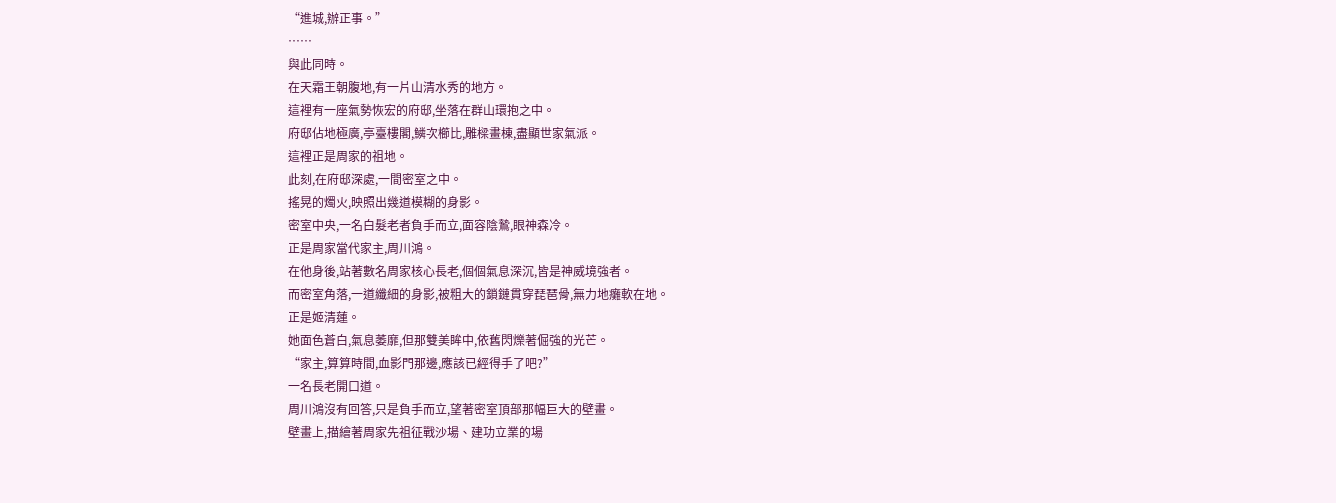“進城,辦正事。”
……
與此同時。
在天霜王朝腹地,有一片山清水秀的地方。
這裡有一座氣勢恢宏的府邸,坐落在群山環抱之中。
府邸佔地極廣,亭臺樓閣,鱗次櫛比,雕樑畫棟,盡顯世家氣派。
這裡正是周家的祖地。
此刻,在府邸深處,一間密室之中。
搖晃的燭火,映照出幾道模糊的身影。
密室中央,一名白髮老者負手而立,面容陰鷙,眼神森冷。
正是周家當代家主,周川鴻。
在他身後,站著數名周家核心長老,個個氣息深沉,皆是神威境強者。
而密室角落,一道纖細的身影,被粗大的鎖鏈貫穿琵琶骨,無力地癱軟在地。
正是姬清蓮。
她面色蒼白,氣息萎靡,但那雙美眸中,依舊閃爍著倔強的光芒。
“家主,算算時間,血影門那邊,應該已經得手了吧?”
一名長老開口道。
周川鴻沒有回答,只是負手而立,望著密室頂部那幅巨大的壁畫。
壁畫上,描繪著周家先祖征戰沙場、建功立業的場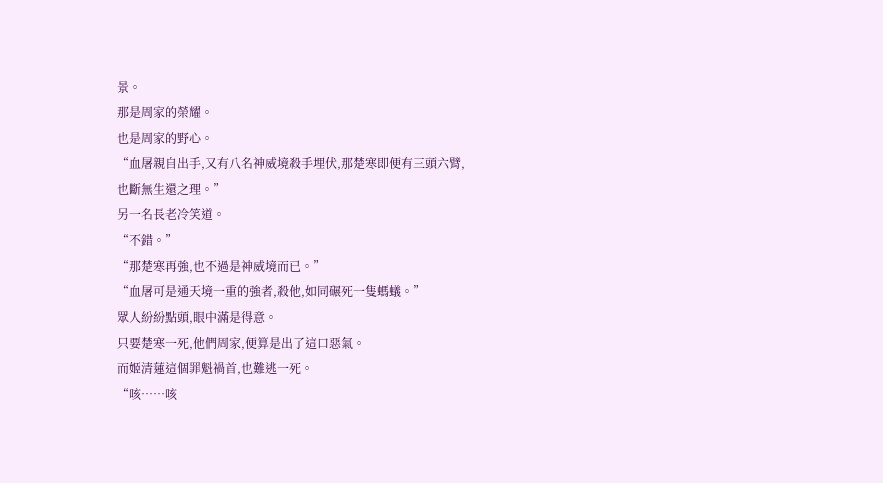景。
那是周家的榮耀。
也是周家的野心。
“血屠親自出手,又有八名神威境殺手埋伏,那楚寒即便有三頭六臂,也斷無生還之理。”
另一名長老冷笑道。
“不錯。”
“那楚寒再強,也不過是神威境而已。”
“血屠可是通天境一重的強者,殺他,如同碾死一隻螞蟻。”
眾人紛紛點頭,眼中滿是得意。
只要楚寒一死,他們周家,便算是出了這口惡氣。
而姬清蓮這個罪魁禍首,也難逃一死。
“咳……咳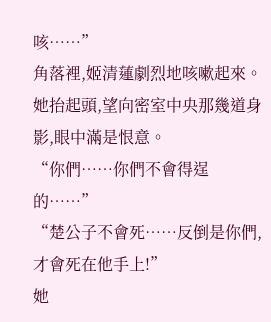咳……”
角落裡,姬清蓮劇烈地咳嗽起來。
她抬起頭,望向密室中央那幾道身影,眼中滿是恨意。
“你們……你們不會得逞的……”
“楚公子不會死……反倒是你們,才會死在他手上!”
她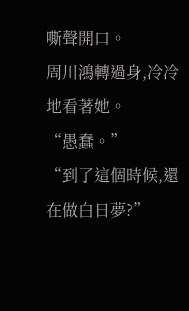嘶聲開口。
周川鴻轉過身,冷冷地看著她。
“愚蠢。”
“到了這個時候,還在做白日夢?”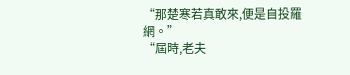“那楚寒若真敢來,便是自投羅網。”
“屆時,老夫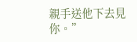親手送他下去見你。”